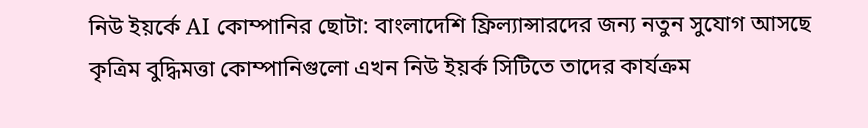নিউ ইয়র্কে AI কোম্পানির ছোটা: বাংলাদেশি ফ্রিল্যান্সারদের জন্য নতুন সুযোগ আসছে
কৃত্রিম বুদ্ধিমত্তা কোম্পানিগুলো এখন নিউ ইয়র্ক সিটিতে তাদের কার্যক্রম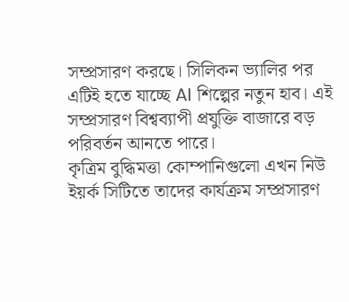সম্প্রসারণ করছে। সিলিকন ভ্যালির পর এটিই হতে যাচ্ছে AI শিল্পের নতুন হাব। এই সম্প্রসারণ বিশ্বব্যাপী প্রযুক্তি বাজারে বড় পরিবর্তন আনতে পারে।
কৃত্রিম বুদ্ধিমত্তা কোম্পানিগুলো এখন নিউ ইয়র্ক সিটিতে তাদের কার্যক্রম সম্প্রসারণ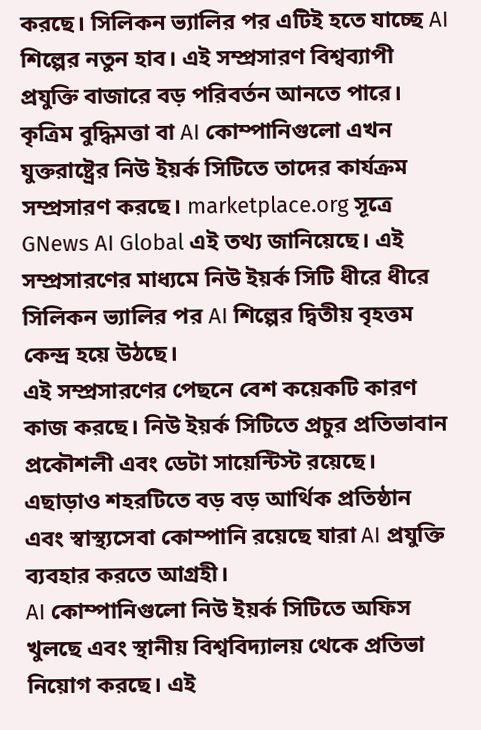করছে। সিলিকন ভ্যালির পর এটিই হতে যাচ্ছে AI শিল্পের নতুন হাব। এই সম্প্রসারণ বিশ্বব্যাপী প্রযুক্তি বাজারে বড় পরিবর্তন আনতে পারে।
কৃত্রিম বুদ্ধিমত্তা বা AI কোম্পানিগুলো এখন যুক্তরাষ্ট্রের নিউ ইয়র্ক সিটিতে তাদের কার্যক্রম সম্প্রসারণ করছে। marketplace.org সূত্রে GNews AI Global এই তথ্য জানিয়েছে। এই সম্প্রসারণের মাধ্যমে নিউ ইয়র্ক সিটি ধীরে ধীরে সিলিকন ভ্যালির পর AI শিল্পের দ্বিতীয় বৃহত্তম কেন্দ্র হয়ে উঠছে।
এই সম্প্রসারণের পেছনে বেশ কয়েকটি কারণ কাজ করছে। নিউ ইয়র্ক সিটিতে প্রচুর প্রতিভাবান প্রকৌশলী এবং ডেটা সায়েন্টিস্ট রয়েছে। এছাড়াও শহরটিতে বড় বড় আর্থিক প্রতিষ্ঠান এবং স্বাস্থ্যসেবা কোম্পানি রয়েছে যারা AI প্রযুক্তি ব্যবহার করতে আগ্রহী।
AI কোম্পানিগুলো নিউ ইয়র্ক সিটিতে অফিস খুলছে এবং স্থানীয় বিশ্ববিদ্যালয় থেকে প্রতিভা নিয়োগ করছে। এই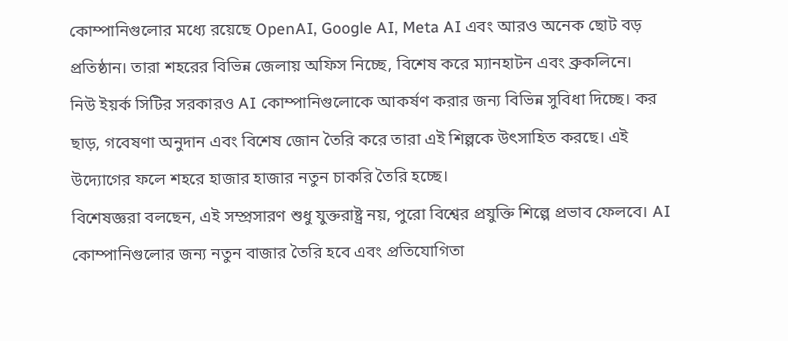কোম্পানিগুলোর মধ্যে রয়েছে OpenAI, Google AI, Meta AI এবং আরও অনেক ছোট বড় প্রতিষ্ঠান। তারা শহরের বিভিন্ন জেলায় অফিস নিচ্ছে, বিশেষ করে ম্যানহাটন এবং ব্রুকলিনে।
নিউ ইয়র্ক সিটির সরকারও AI কোম্পানিগুলোকে আকর্ষণ করার জন্য বিভিন্ন সুবিধা দিচ্ছে। কর ছাড়, গবেষণা অনুদান এবং বিশেষ জোন তৈরি করে তারা এই শিল্পকে উৎসাহিত করছে। এই উদ্যোগের ফলে শহরে হাজার হাজার নতুন চাকরি তৈরি হচ্ছে।
বিশেষজ্ঞরা বলছেন, এই সম্প্রসারণ শুধু যুক্তরাষ্ট্র নয়, পুরো বিশ্বের প্রযুক্তি শিল্পে প্রভাব ফেলবে। AI কোম্পানিগুলোর জন্য নতুন বাজার তৈরি হবে এবং প্রতিযোগিতা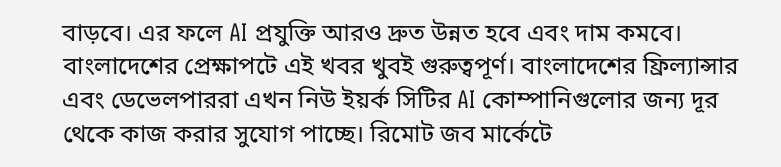বাড়বে। এর ফলে AI প্রযুক্তি আরও দ্রুত উন্নত হবে এবং দাম কমবে।
বাংলাদেশের প্রেক্ষাপটে এই খবর খুবই গুরুত্বপূর্ণ। বাংলাদেশের ফ্রিল্যান্সার এবং ডেভেলপাররা এখন নিউ ইয়র্ক সিটির AI কোম্পানিগুলোর জন্য দূর থেকে কাজ করার সুযোগ পাচ্ছে। রিমোট জব মার্কেটে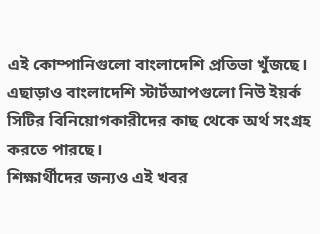এই কোম্পানিগুলো বাংলাদেশি প্রতিভা খুঁজছে। এছাড়াও বাংলাদেশি স্টার্টআপগুলো নিউ ইয়র্ক সিটির বিনিয়োগকারীদের কাছ থেকে অর্থ সংগ্রহ করতে পারছে।
শিক্ষার্থীদের জন্যও এই খবর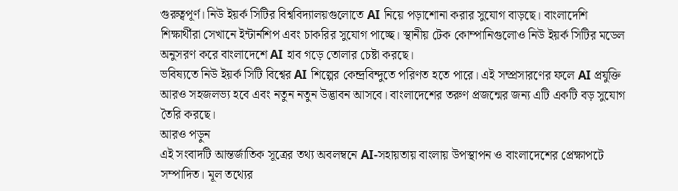গুরুত্বপূর্ণ। নিউ ইয়র্ক সিটির বিশ্ববিদ্যালয়গুলোতে AI নিয়ে পড়াশোনা করার সুযোগ বাড়ছে। বাংলাদেশি শিক্ষার্থীরা সেখানে ইন্টার্নশিপ এবং চাকরির সুযোগ পাচ্ছে। স্থানীয় টেক কোম্পানিগুলোও নিউ ইয়র্ক সিটির মডেল অনুসরণ করে বাংলাদেশে AI হাব গড়ে তোলার চেষ্টা করছে।
ভবিষ্যতে নিউ ইয়র্ক সিটি বিশ্বের AI শিল্পের কেন্দ্রবিন্দুতে পরিণত হতে পারে। এই সম্প্রসারণের ফলে AI প্রযুক্তি আরও সহজলভ্য হবে এবং নতুন নতুন উদ্ভাবন আসবে। বাংলাদেশের তরুণ প্রজন্মের জন্য এটি একটি বড় সুযোগ তৈরি করছে।
আরও পড়ুন
এই সংবাদটি আন্তর্জাতিক সূত্রের তথ্য অবলম্বনে AI-সহায়তায় বাংলায় উপস্থাপন ও বাংলাদেশের প্রেক্ষাপটে সম্পাদিত। মূল তথ্যের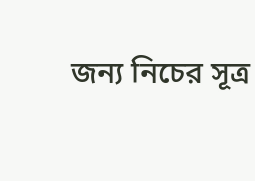জন্য নিচের সূত্র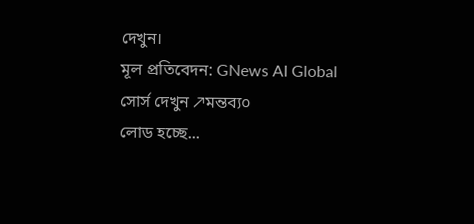দেখুন।
মূল প্রতিবেদন: GNews AI Global
সোর্স দেখুন ↗মন্তব্য০
লোড হচ্ছে...